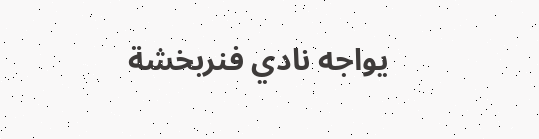يواجه نادي فنربخشة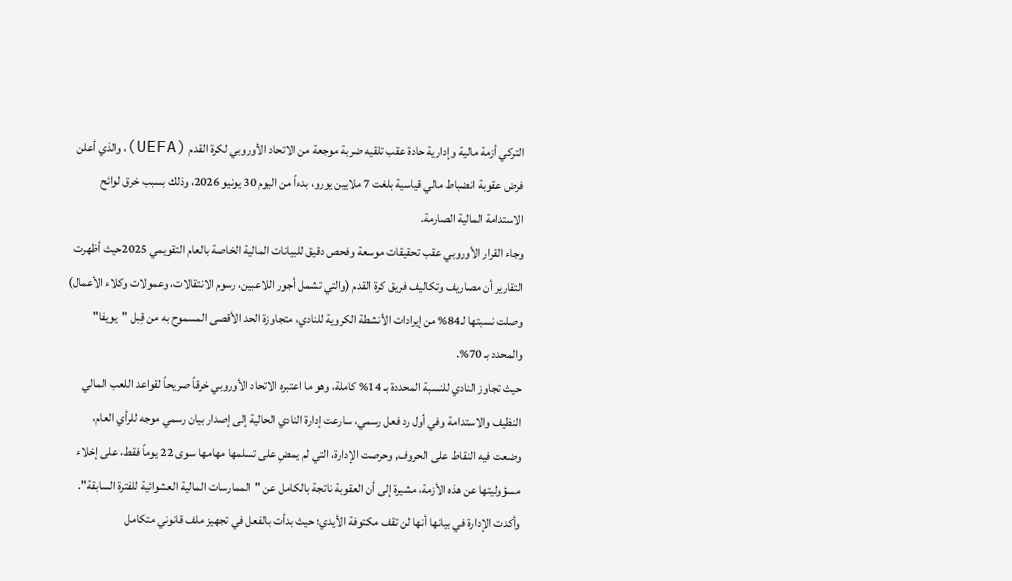التركي أزمة مالية وإدارية حادة عقب تلقيه ضربة موجعة من الاتحاد الأوروبي لكرة القدم (UEFA)، والذي أعلن فرض عقوبة انضباط مالي قياسية بلغت 7 ملايين يورو، بدءاً من اليوم 30 يونيو 2026، وذلك بسبب خرق لوائح الاستدامة المالية الصارمة.
وجاء القرار الأوروبي عقب تحقيقات موسعة وفحص دقيق للبيانات المالية الخاصة بالعام التقويمي 2025حيث أظهرت التقارير أن مصاريف وتكاليف فريق كرة القدم (والتي تشمل أجور اللاعبين، رسوم الانتقالات، وعمولات وكلاء الأعمال) وصلت نسبتها لـ84% من إيرادات الأنشطة الكروية للنادي، متجاوزة الحد الأقصى المسموح به من قِبل "يويفا" والمحدد بـ 70%.
حيث تجاوز النادي للنسبة المحددة بـ 14% كاملة، وهو ما اعتبره الاتحاد الأوروبي خرقاً صريحاً لقواعد اللعب المالي النظيف والاستدامة وفي أول رد فعل رسمي، سارعت إدارة النادي الحالية إلى إصدار بيان رسمي موجه للرأي العام، وضعت فيه النقاط على الحروف, وحرصت الإدارة، التي لم يمضِ على تسلمها مهامها سوى 22 يوماً فقط، على إخلاء مسؤوليتها عن هذه الأزمة، مشيرة إلى أن العقوبة ناتجة بالكامل عن "الممارسات المالية العشوائية للفترة السابقة".
وأكدت الإدارة في بيانها أنها لن تقف مكتوفة الأيدي؛ حيث بدأت بالفعل في تجهيز ملف قانوني متكامل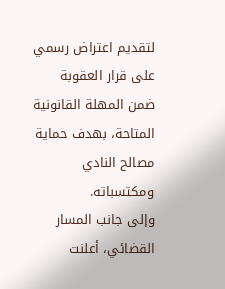لتقديم اعتراض رسمي على قرار العقوبة ضمن المهلة القانونية المتاحة، بهدف حماية مصالح النادي ومكتسباته.
وإلى جانب المسار القضائي، أعلنت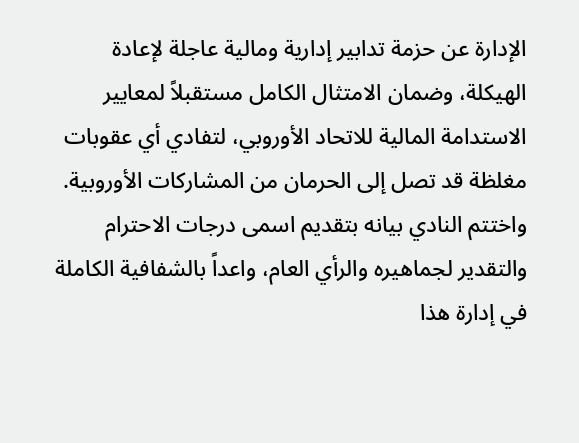الإدارة عن حزمة تدابير إدارية ومالية عاجلة لإعادة الهيكلة، وضمان الامتثال الكامل مستقبلاً لمعايير الاستدامة المالية للاتحاد الأوروبي، لتفادي أي عقوبات مغلظة قد تصل إلى الحرمان من المشاركات الأوروبية.
واختتم النادي بيانه بتقديم اسمى درجات الاحترام والتقدير لجماهيره والرأي العام، واعداً بالشفافية الكاملة في إدارة هذا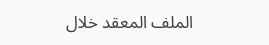الملف المعقد خلال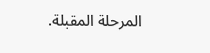المرحلة المقبلة.